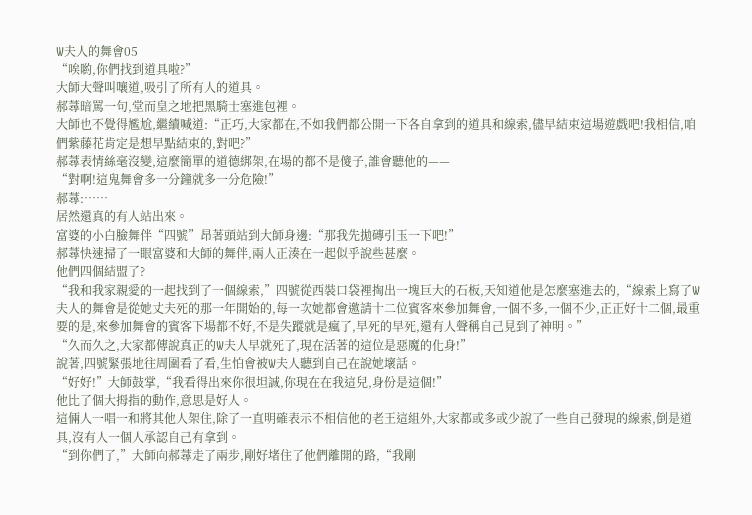W夫人的舞會05
“唉喲,你們找到道具啦?”
大師大聲叫嚷道,吸引了所有人的道具。
郝蕁暗罵一句,堂而皇之地把黑騎士塞進包裡。
大師也不覺得尷尬,繼續喊道:“正巧,大家都在,不如我們都公開一下各自拿到的道具和線索,儘早結束這場遊戲吧!我相信,咱們紫藤花肯定是想早點結束的,對吧?”
郝蕁表情絲毫沒變,這麼簡單的道德綁架,在場的都不是傻子,誰會聽他的——
“對啊!這鬼舞會多一分鐘就多一分危險!”
郝蕁:……
居然還真的有人站出來。
富婆的小白臉舞伴“四號”昂著頭站到大師身邊:“那我先拋磚引玉一下吧!”
郝蕁快速掃了一眼富婆和大師的舞伴,兩人正湊在一起似乎說些甚麼。
他們四個結盟了?
“我和我家親愛的一起找到了一個線索,”四號從西裝口袋裡掏出一塊巨大的石板,天知道他是怎麼塞進去的,“線索上寫了W夫人的舞會是從她丈夫死的那一年開始的,每一次她都會邀請十二位賓客來參加舞會,一個不多,一個不少,正正好十二個,最重要的是,來參加舞會的賓客下場都不好,不是失蹤就是瘋了,早死的早死,還有人聲稱自己見到了神明。”
“久而久之,大家都傳說真正的W夫人早就死了,現在活著的這位是惡魔的化身!”
說著,四號緊張地往周圍看了看,生怕會被W夫人聽到自己在說她壞話。
“好好!”大師鼓掌,“我看得出來你很坦誠,你現在在我這兒,身份是這個!”
他比了個大拇指的動作,意思是好人。
這倆人一唱一和將其他人架住,除了一直明確表示不相信他的老王這組外,大家都或多或少說了一些自己發現的線索,倒是道具,沒有人一個人承認自己有拿到。
“到你們了,”大師向郝蕁走了兩步,剛好堵住了他們離開的路,“我剛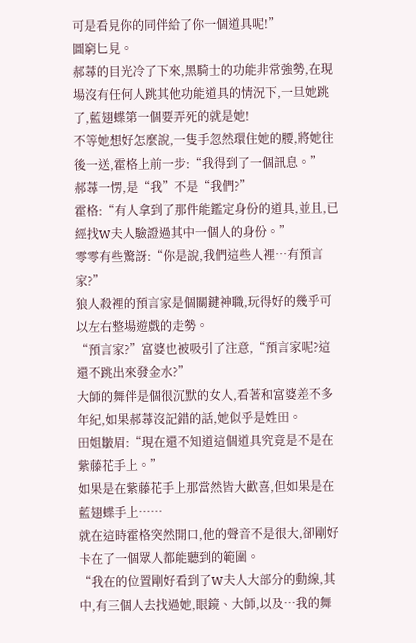可是看見你的同伴給了你一個道具呢!”
圖窮匕見。
郝蕁的目光冷了下來,黑騎士的功能非常強勢,在現場沒有任何人跳其他功能道具的情況下,一旦她跳了,藍翅蝶第一個要弄死的就是她!
不等她想好怎麼說,一隻手忽然環住她的腰,將她往後一送,霍格上前一步:“我得到了一個訊息。”
郝蕁一愣,是“我”不是“我們?”
霍格:“有人拿到了那件能鑑定身份的道具,並且,已經找W夫人驗證過其中一個人的身份。”
零零有些驚訝:“你是說,我們這些人裡…有預言家?”
狼人殺裡的預言家是個關鍵神職,玩得好的幾乎可以左右整場遊戲的走勢。
“預言家?”富婆也被吸引了注意,“預言家呢?這還不跳出來發金水?”
大師的舞伴是個很沉默的女人,看著和富婆差不多年紀,如果郝蕁沒記錯的話,她似乎是姓田。
田姐皺眉:“現在還不知道這個道具究竟是不是在紫藤花手上。”
如果是在紫藤花手上那當然皆大歡喜,但如果是在藍翅蝶手上……
就在這時霍格突然開口,他的聲音不是很大,卻剛好卡在了一個眾人都能聽到的範圍。
“我在的位置剛好看到了W夫人大部分的動線,其中,有三個人去找過她,眼鏡、大師,以及…我的舞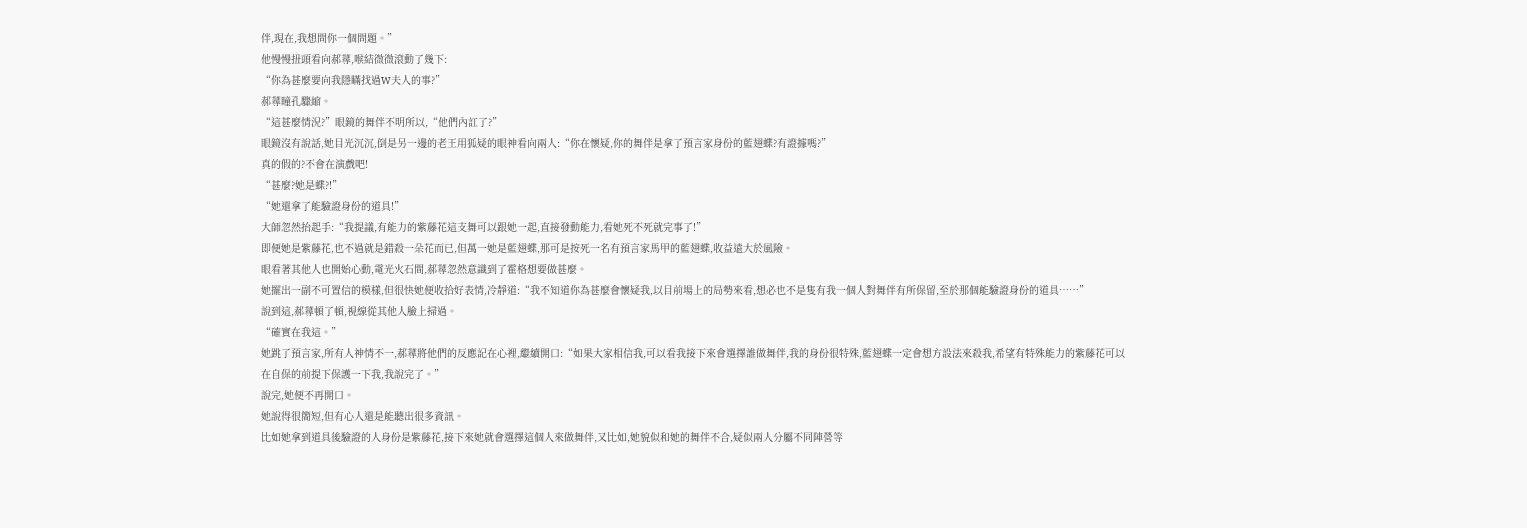伴,現在,我想問你一個問題。”
他慢慢扭頭看向郝蕁,喉結微微滾動了幾下:
“你為甚麼要向我隱瞞找過W夫人的事?”
郝蕁瞳孔驟縮。
“這甚麼情況?”眼鏡的舞伴不明所以,“他們內訌了?”
眼鏡沒有說話,她目光沉沉,倒是另一邊的老王用狐疑的眼神看向兩人:“你在懷疑,你的舞伴是拿了預言家身份的藍翅蝶?有證據嗎?”
真的假的?不會在演戲吧!
“甚麼?她是蝶?!”
“她還拿了能驗證身份的道具!”
大師忽然抬起手:“我提議,有能力的紫藤花這支舞可以跟她一起,直接發動能力,看她死不死就完事了!”
即便她是紫藤花,也不過就是錯殺一朵花而已,但萬一她是藍翅蝶,那可是按死一名有預言家馬甲的藍翅蝶,收益遠大於風險。
眼看著其他人也開始心動,電光火石間,郝蕁忽然意識到了霍格想要做甚麼。
她擺出一副不可置信的模樣,但很快她便收拾好表情,冷靜道:“我不知道你為甚麼會懷疑我,以目前場上的局勢來看,想必也不是隻有我一個人對舞伴有所保留,至於那個能驗證身份的道具……”
說到這,郝蕁頓了頓,視線從其他人臉上掃過。
“確實在我這。”
她跳了預言家,所有人神情不一,郝蕁將他們的反應記在心裡,繼續開口:“如果大家相信我,可以看我接下來會選擇誰做舞伴,我的身份很特殊,藍翅蝶一定會想方設法來殺我,希望有特殊能力的紫藤花可以在自保的前提下保護一下我,我說完了。”
說完,她便不再開口。
她說得很簡短,但有心人還是能聽出很多資訊。
比如她拿到道具後驗證的人身份是紫藤花,接下來她就會選擇這個人來做舞伴,又比如,她貌似和她的舞伴不合,疑似兩人分屬不同陣營等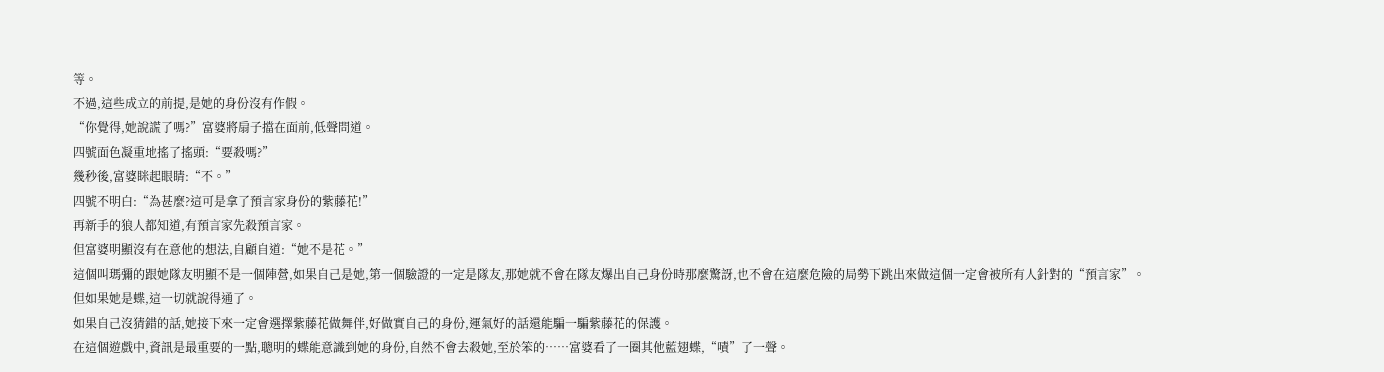等。
不過,這些成立的前提,是她的身份沒有作假。
“你覺得,她說謊了嗎?”富婆將扇子擋在面前,低聲問道。
四號面色凝重地搖了搖頭:“要殺嗎?”
幾秒後,富婆眯起眼睛:“不。”
四號不明白:“為甚麼?這可是拿了預言家身份的紫藤花!”
再新手的狼人都知道,有預言家先殺預言家。
但富婆明顯沒有在意他的想法,自顧自道:“她不是花。”
這個叫瑪彌的跟她隊友明顯不是一個陣營,如果自己是她,第一個驗證的一定是隊友,那她就不會在隊友爆出自己身份時那麼驚訝,也不會在這麼危險的局勢下跳出來做這個一定會被所有人針對的“預言家”。
但如果她是蝶,這一切就說得通了。
如果自己沒猜錯的話,她接下來一定會選擇紫藤花做舞伴,好做實自己的身份,運氣好的話還能騙一騙紫藤花的保護。
在這個遊戲中,資訊是最重要的一點,聰明的蝶能意識到她的身份,自然不會去殺她,至於笨的……富婆看了一圈其他藍翅蝶,“嘖”了一聲。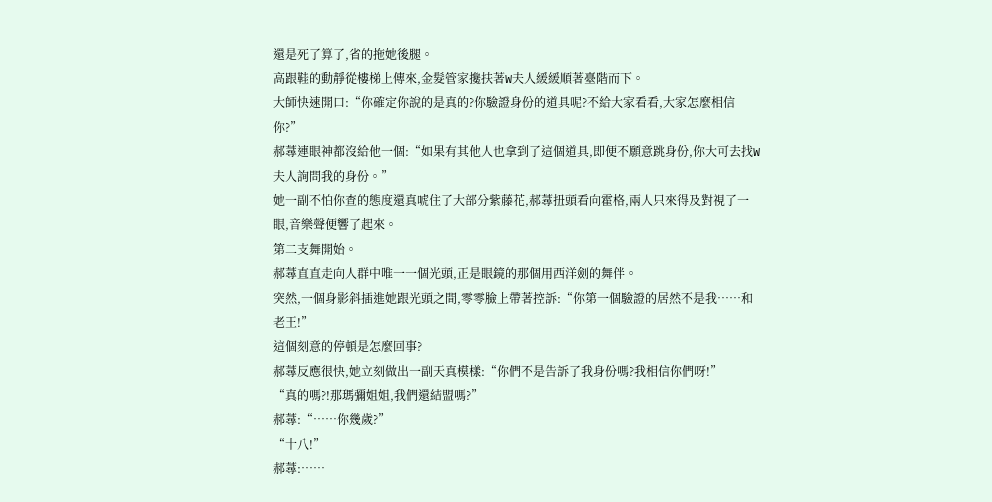還是死了算了,省的拖她後腿。
高跟鞋的動靜從樓梯上傳來,金髮管家攙扶著W夫人緩緩順著臺階而下。
大師快速開口:“你確定你說的是真的?你驗證身份的道具呢?不給大家看看,大家怎麼相信你?”
郝蕁連眼神都沒給他一個:“如果有其他人也拿到了這個道具,即便不願意跳身份,你大可去找W夫人詢問我的身份。”
她一副不怕你查的態度還真唬住了大部分紫藤花,郝蕁扭頭看向霍格,兩人只來得及對視了一眼,音樂聲便響了起來。
第二支舞開始。
郝蕁直直走向人群中唯一一個光頭,正是眼鏡的那個用西洋劍的舞伴。
突然,一個身影斜插進她跟光頭之間,零零臉上帶著控訴:“你第一個驗證的居然不是我……和老王!”
這個刻意的停頓是怎麼回事?
郝蕁反應很快,她立刻做出一副天真模樣:“你們不是告訴了我身份嗎?我相信你們呀!”
“真的嗎?!那瑪彌姐姐,我們還結盟嗎?”
郝蕁:“……你幾歲?”
“十八!”
郝蕁:……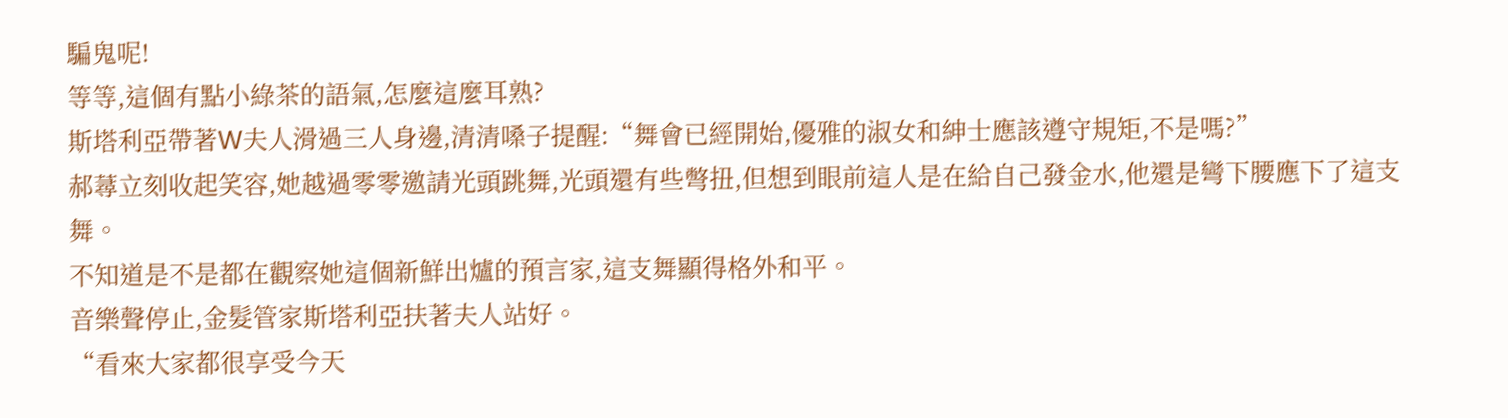騙鬼呢!
等等,這個有點小綠茶的語氣,怎麼這麼耳熟?
斯塔利亞帶著W夫人滑過三人身邊,清清嗓子提醒:“舞會已經開始,優雅的淑女和紳士應該遵守規矩,不是嗎?”
郝蕁立刻收起笑容,她越過零零邀請光頭跳舞,光頭還有些彆扭,但想到眼前這人是在給自己發金水,他還是彎下腰應下了這支舞。
不知道是不是都在觀察她這個新鮮出爐的預言家,這支舞顯得格外和平。
音樂聲停止,金髮管家斯塔利亞扶著夫人站好。
“看來大家都很享受今天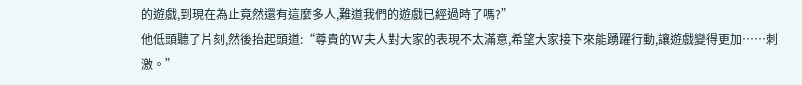的遊戲,到現在為止竟然還有這麼多人,難道我們的遊戲已經過時了嗎?”
他低頭聽了片刻,然後抬起頭道:“尊貴的W夫人對大家的表現不太滿意,希望大家接下來能踴躍行動,讓遊戲變得更加……刺激。”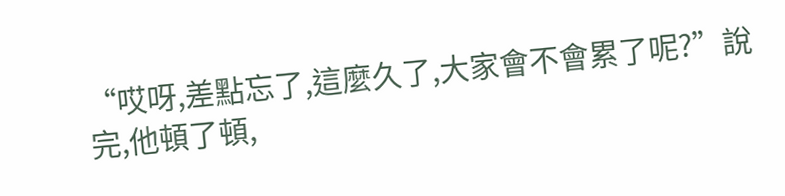“哎呀,差點忘了,這麼久了,大家會不會累了呢?”說完,他頓了頓,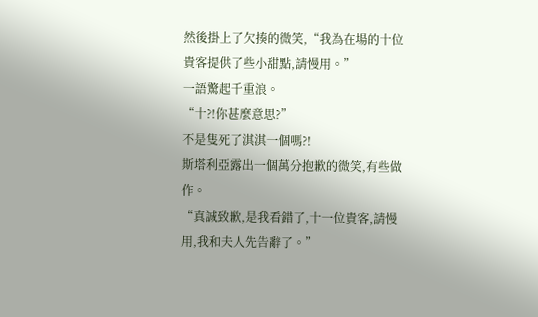然後掛上了欠揍的微笑,“我為在場的十位貴客提供了些小甜點,請慢用。”
一語驚起千重浪。
“十?!你甚麼意思?”
不是隻死了淇淇一個嗎?!
斯塔利亞露出一個萬分抱歉的微笑,有些做作。
“真誠致歉,是我看錯了,十一位貴客,請慢用,我和夫人先告辭了。”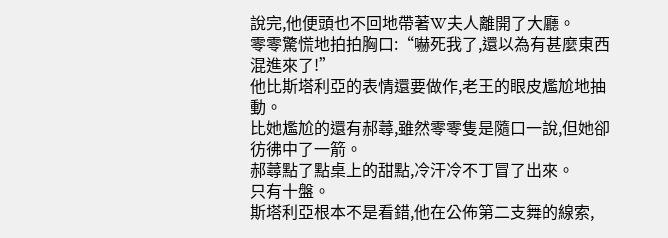說完,他便頭也不回地帶著W夫人離開了大廳。
零零驚慌地拍拍胸口:“嚇死我了,還以為有甚麼東西混進來了!”
他比斯塔利亞的表情還要做作,老王的眼皮尷尬地抽動。
比她尷尬的還有郝蕁,雖然零零隻是隨口一說,但她卻彷彿中了一箭。
郝蕁點了點桌上的甜點,冷汗冷不丁冒了出來。
只有十盤。
斯塔利亞根本不是看錯,他在公佈第二支舞的線索,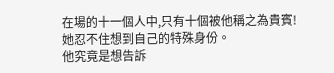在場的十一個人中,只有十個被他稱之為貴賓!
她忍不住想到自己的特殊身份。
他究竟是想告訴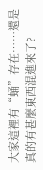大家這裡有“蛹”存在……還是真的有甚麼東西混進來了?